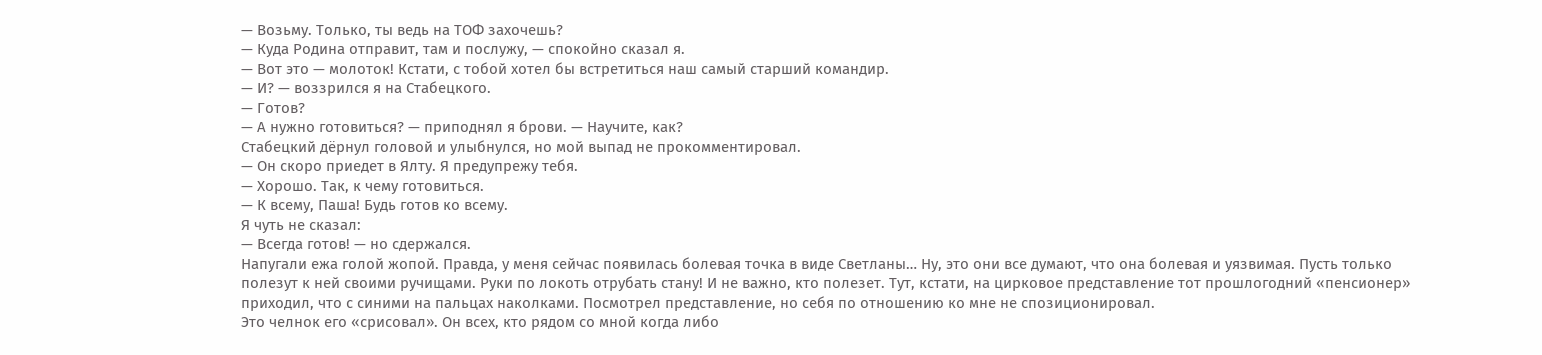— Возьму. Только, ты ведь на ТОФ захочешь?
— Куда Родина отправит, там и послужу, — спокойно сказал я.
— Вот это — молоток! Кстати, с тобой хотел бы встретиться наш самый старший командир.
— И? — воззрился я на Стабецкого.
— Готов?
— А нужно готовиться? — приподнял я брови. — Научите, как?
Стабецкий дёрнул головой и улыбнулся, но мой выпад не прокомментировал.
— Он скоро приедет в Ялту. Я предупрежу тебя.
— Хорошо. Так, к чему готовиться.
— К всему, Паша! Будь готов ко всему.
Я чуть не сказал:
— Всегда готов! — но сдержался.
Напугали ежа голой жопой. Правда, у меня сейчас появилась болевая точка в виде Светланы… Ну, это они все думают, что она болевая и уязвимая. Пусть только полезут к ней своими ручищами. Руки по локоть отрубать стану! И не важно, кто полезет. Тут, кстати, на цирковое представление тот прошлогодний «пенсионер» приходил, что с синими на пальцах наколками. Посмотрел представление, но себя по отношению ко мне не спозиционировал.
Это челнок его «срисовал». Он всех, кто рядом со мной когда либо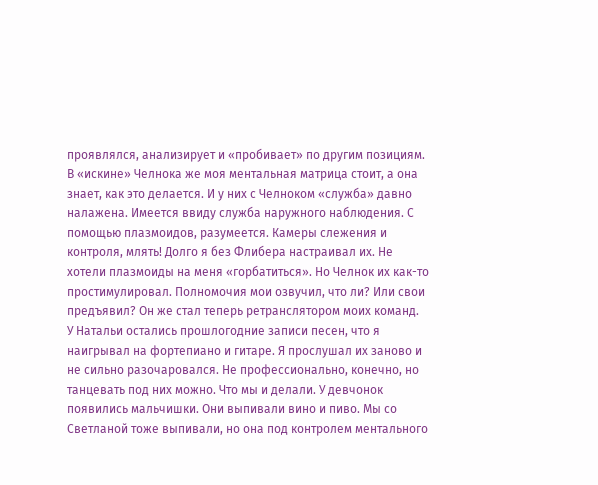проявлялся, анализирует и «пробивает» по другим позициям. В «искине» Челнока же моя ментальная матрица стоит, а она знает, как это делается. И у них с Челноком «служба» давно налажена. Имеется ввиду служба наружного наблюдения. С помощью плазмоидов, разумеется. Камеры слежения и контроля, млять! Долго я без Флибера настраивал их. Не хотели плазмоиды на меня «горбатиться». Но Челнок их как-то простимулировал. Полномочия мои озвучил, что ли? Или свои предъявил? Он же стал теперь ретранслятором моих команд.
У Натальи остались прошлогодние записи песен, что я наигрывал на фортепиано и гитаре. Я прослушал их заново и не сильно разочаровался. Не профессионально, конечно, но танцевать под них можно. Что мы и делали. У девчонок появились мальчишки. Они выпивали вино и пиво. Мы со Светланой тоже выпивали, но она под контролем ментального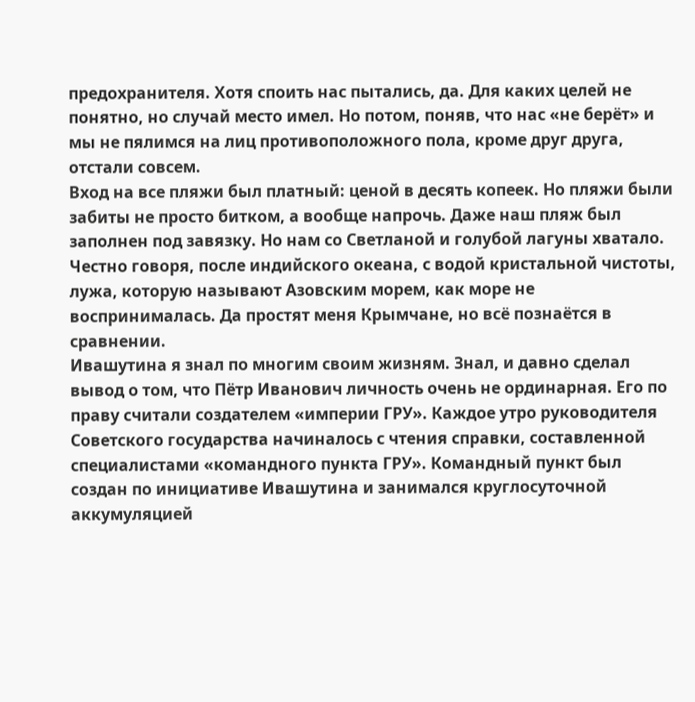предохранителя. Хотя споить нас пытались, да. Для каких целей не понятно, но случай место имел. Но потом, поняв, что нас «не берёт» и мы не пялимся на лиц противоположного пола, кроме друг друга, отстали совсем.
Вход на все пляжи был платный: ценой в десять копеек. Но пляжи были забиты не просто битком, а вообще напрочь. Даже наш пляж был заполнен под завязку. Но нам со Светланой и голубой лагуны хватало. Честно говоря, после индийского океана, с водой кристальной чистоты, лужа, которую называют Азовским морем, как море не воспринималась. Да простят меня Крымчане, но всё познаётся в сравнении.
Ивашутина я знал по многим своим жизням. Знал, и давно сделал вывод о том, что Пётр Иванович личность очень не ординарная. Его по праву считали создателем «империи ГРУ». Каждое утро руководителя Советского государства начиналось с чтения справки, составленной специалистами «командного пункта ГРУ». Командный пункт был создан по инициативе Ивашутина и занимался круглосуточной аккумуляцией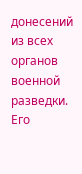донесений из всех органов военной разведки. Его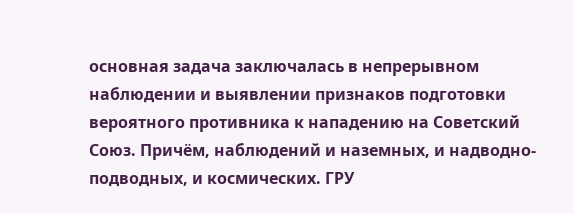основная задача заключалась в непрерывном наблюдении и выявлении признаков подготовки вероятного противника к нападению на Советский Союз. Причём, наблюдений и наземных, и надводно-подводных, и космических. ГРУ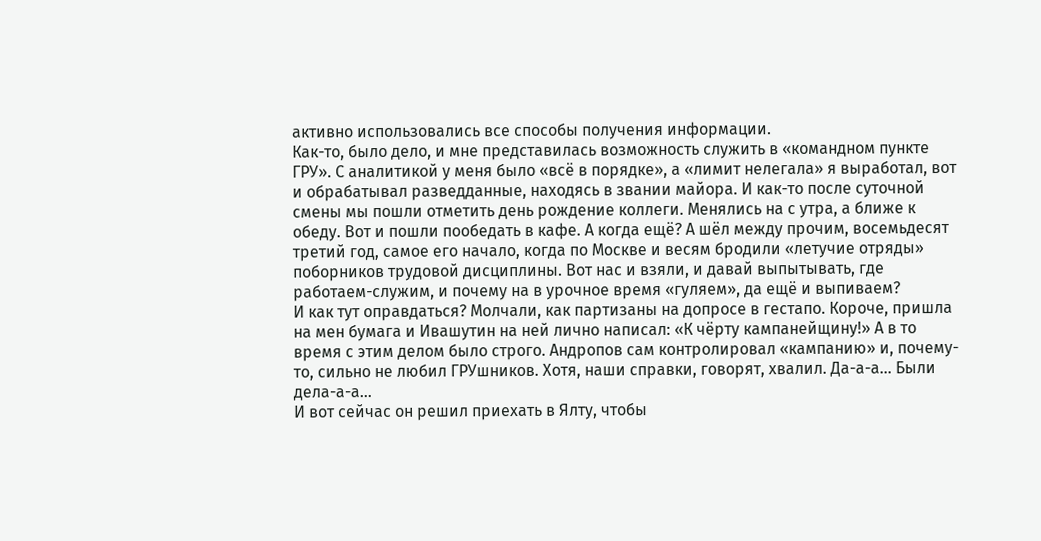активно использовались все способы получения информации.
Как-то, было дело, и мне представилась возможность служить в «командном пункте ГРУ». С аналитикой у меня было «всё в порядке», а «лимит нелегала» я выработал, вот и обрабатывал разведданные, находясь в звании майора. И как-то после суточной смены мы пошли отметить день рождение коллеги. Менялись на с утра, а ближе к обеду. Вот и пошли пообедать в кафе. А когда ещё? А шёл между прочим, восемьдесят третий год, самое его начало, когда по Москве и весям бродили «летучие отряды» поборников трудовой дисциплины. Вот нас и взяли, и давай выпытывать, где работаем-служим, и почему на в урочное время «гуляем», да ещё и выпиваем?
И как тут оправдаться? Молчали, как партизаны на допросе в гестапо. Короче, пришла на мен бумага и Ивашутин на ней лично написал: «К чёрту кампанейщину!» А в то время с этим делом было строго. Андропов сам контролировал «кампанию» и, почему-то, сильно не любил ГРУшников. Хотя, наши справки, говорят, хвалил. Да-а-а… Были дела-а-а…
И вот сейчас он решил приехать в Ялту, чтобы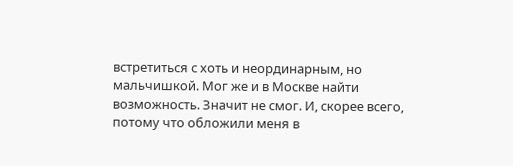встретиться с хоть и неординарным, но мальчишкой. Мог же и в Москве найти возможность. Значит не смог. И, скорее всего, потому что обложили меня в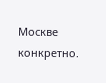Москве конкретно.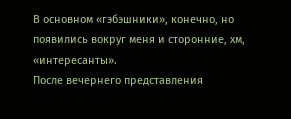В основном «гэбэшники», конечно, но появились вокруг меня и сторонние, хм, «интересанты».
После вечернего представления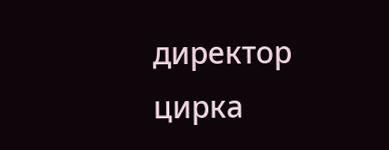директор цирка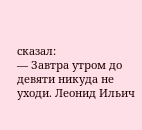сказал:
— Завтра утром до девяти никуда не уходи. Леонид Ильич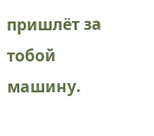пришлёт за тобой машину.